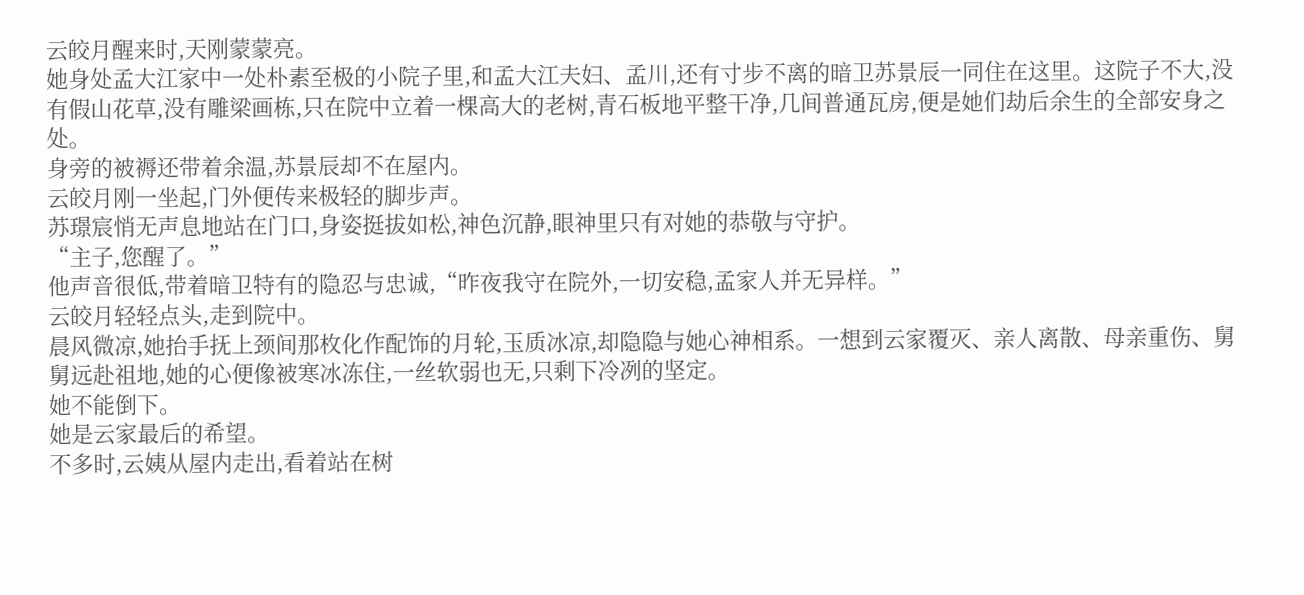云皎月醒来时,天刚蒙蒙亮。
她身处孟大江家中一处朴素至极的小院子里,和孟大江夫妇、孟川,还有寸步不离的暗卫苏景辰一同住在这里。这院子不大,没有假山花草,没有雕梁画栋,只在院中立着一棵高大的老树,青石板地平整干净,几间普通瓦房,便是她们劫后余生的全部安身之处。
身旁的被褥还带着余温,苏景辰却不在屋内。
云皎月刚一坐起,门外便传来极轻的脚步声。
苏璟宸悄无声息地站在门口,身姿挺拔如松,神色沉静,眼神里只有对她的恭敬与守护。
“主子,您醒了。”
他声音很低,带着暗卫特有的隐忍与忠诚,“昨夜我守在院外,一切安稳,孟家人并无异样。”
云皎月轻轻点头,走到院中。
晨风微凉,她抬手抚上颈间那枚化作配饰的月轮,玉质冰凉,却隐隐与她心神相系。一想到云家覆灭、亲人离散、母亲重伤、舅舅远赴祖地,她的心便像被寒冰冻住,一丝软弱也无,只剩下冷冽的坚定。
她不能倒下。
她是云家最后的希望。
不多时,云姨从屋内走出,看着站在树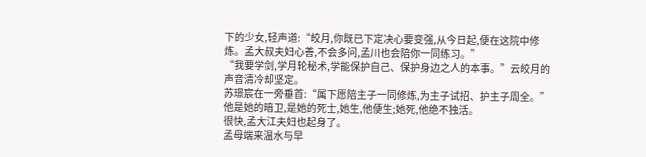下的少女,轻声道:“皎月,你既已下定决心要变强,从今日起,便在这院中修炼。孟大叔夫妇心善,不会多问,孟川也会陪你一同练习。”
“我要学剑,学月轮秘术,学能保护自己、保护身边之人的本事。”云皎月的声音清冷却坚定。
苏璟宸在一旁垂首:“属下愿陪主子一同修炼,为主子试招、护主子周全。”
他是她的暗卫,是她的死士,她生,他便生;她死,他绝不独活。
很快,孟大江夫妇也起身了。
孟母端来温水与早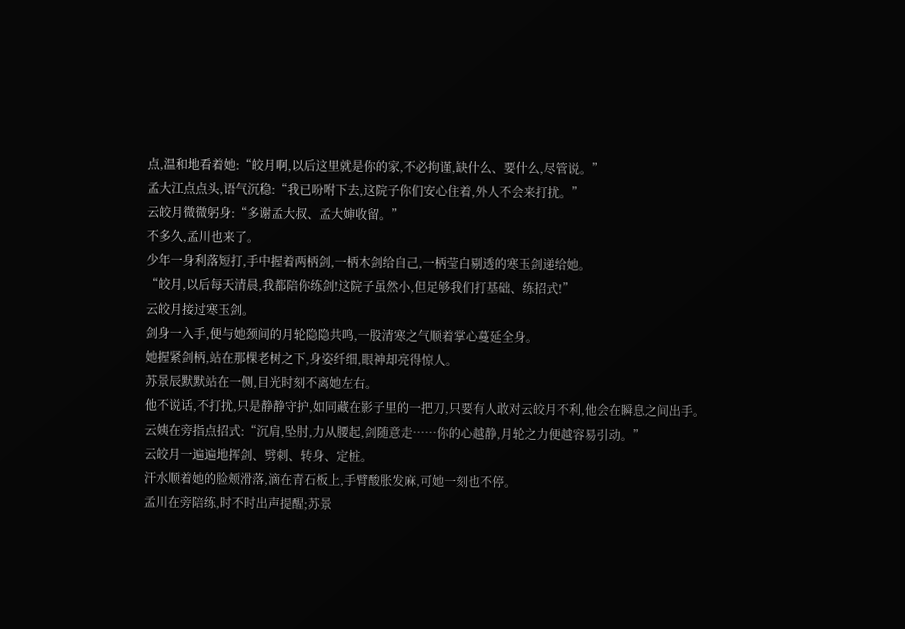点,温和地看着她:“皎月啊,以后这里就是你的家,不必拘谨,缺什么、要什么,尽管说。”
孟大江点点头,语气沉稳:“我已吩咐下去,这院子你们安心住着,外人不会来打扰。”
云皎月微微躬身:“多谢孟大叔、孟大婶收留。”
不多久,孟川也来了。
少年一身利落短打,手中握着两柄剑,一柄木剑给自己,一柄莹白剔透的寒玉剑递给她。
“皎月,以后每天清晨,我都陪你练剑!这院子虽然小,但足够我们打基础、练招式!”
云皎月接过寒玉剑。
剑身一入手,便与她颈间的月轮隐隐共鸣,一股清寒之气顺着掌心蔓延全身。
她握紧剑柄,站在那棵老树之下,身姿纤细,眼神却亮得惊人。
苏景辰默默站在一侧,目光时刻不离她左右。
他不说话,不打扰,只是静静守护,如同藏在影子里的一把刀,只要有人敢对云皎月不利,他会在瞬息之间出手。
云姨在旁指点招式:“沉肩,坠肘,力从腰起,剑随意走……你的心越静,月轮之力便越容易引动。”
云皎月一遍遍地挥剑、劈刺、转身、定桩。
汗水顺着她的脸颊滑落,滴在青石板上,手臂酸胀发麻,可她一刻也不停。
孟川在旁陪练,时不时出声提醒;苏景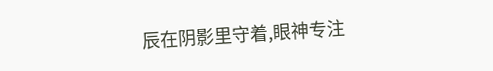辰在阴影里守着,眼神专注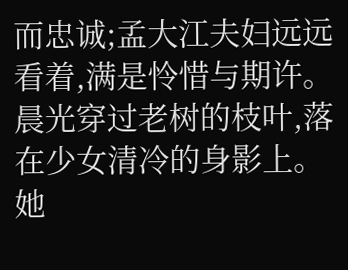而忠诚;孟大江夫妇远远看着,满是怜惜与期许。
晨光穿过老树的枝叶,落在少女清冷的身影上。
她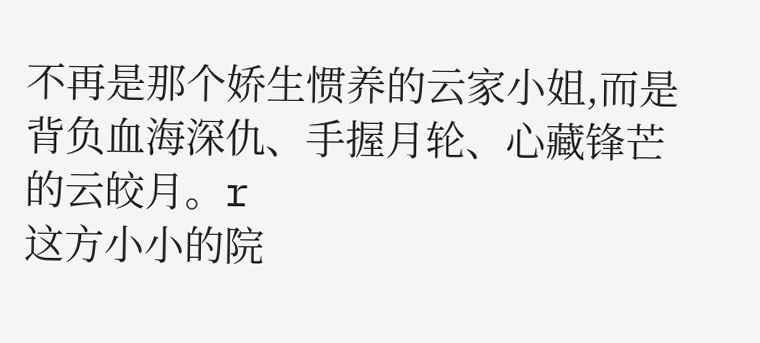不再是那个娇生惯养的云家小姐,而是背负血海深仇、手握月轮、心藏锋芒的云皎月。r
这方小小的院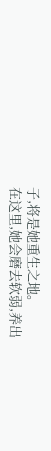子,将是她重生之地。
在这里,她会磨去软弱,养出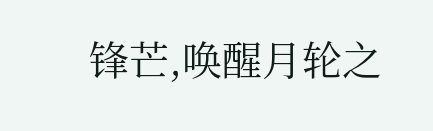锋芒,唤醒月轮之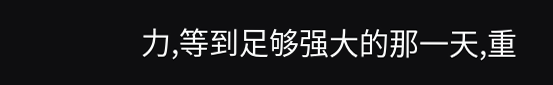力,等到足够强大的那一天,重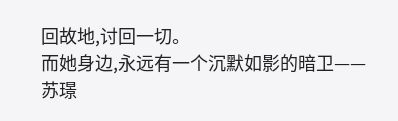回故地,讨回一切。
而她身边,永远有一个沉默如影的暗卫——
苏璟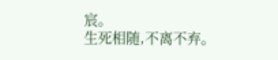宸。
生死相随,不离不弃。